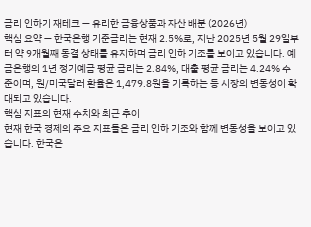금리 인하기 재테크 — 유리한 금융상품과 자산 배분 (2026년)
핵심 요약 — 한국은행 기준금리는 현재 2.5%로, 지난 2025년 5월 29일부터 약 9개월째 동결 상태를 유지하며 금리 인하 기조를 보이고 있습니다. 예금은행의 1년 정기예금 평균 금리는 2.84%, 대출 평균 금리는 4.24% 수준이며, 원/미국달러 환율은 1,479.8원을 기록하는 등 시장의 변동성이 확대되고 있습니다.
핵심 지표의 현재 수치와 최근 추이
현재 한국 경제의 주요 지표들은 금리 인하 기조와 함께 변동성을 보이고 있습니다. 한국은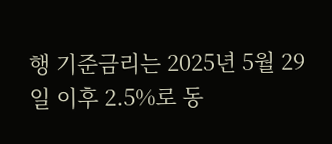행 기준금리는 2025년 5월 29일 이후 2.5%로 동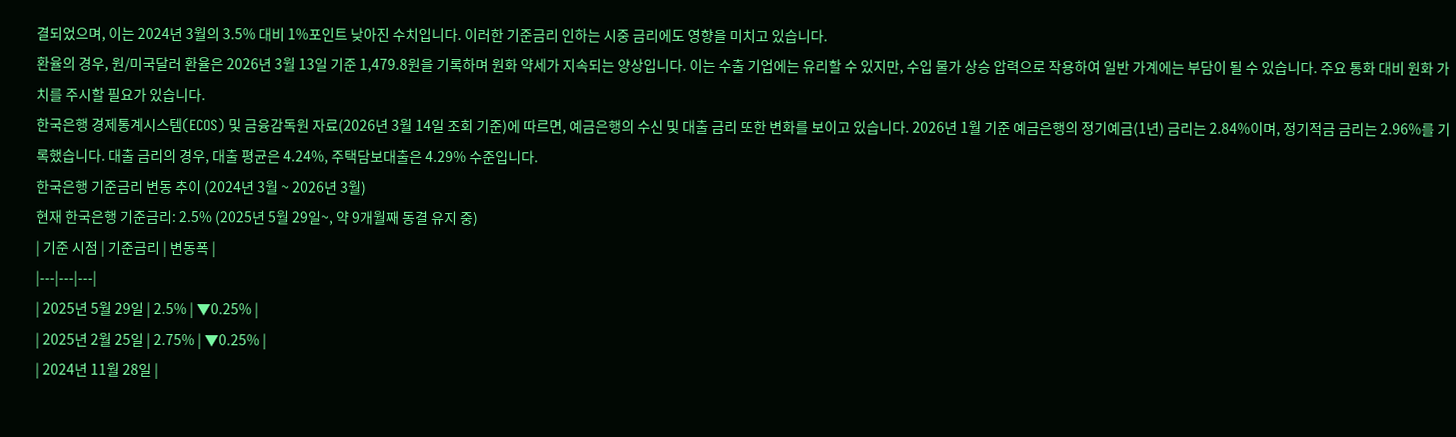결되었으며, 이는 2024년 3월의 3.5% 대비 1%포인트 낮아진 수치입니다. 이러한 기준금리 인하는 시중 금리에도 영향을 미치고 있습니다.
환율의 경우, 원/미국달러 환율은 2026년 3월 13일 기준 1,479.8원을 기록하며 원화 약세가 지속되는 양상입니다. 이는 수출 기업에는 유리할 수 있지만, 수입 물가 상승 압력으로 작용하여 일반 가계에는 부담이 될 수 있습니다. 주요 통화 대비 원화 가치를 주시할 필요가 있습니다.
한국은행 경제통계시스템(ECOS) 및 금융감독원 자료(2026년 3월 14일 조회 기준)에 따르면, 예금은행의 수신 및 대출 금리 또한 변화를 보이고 있습니다. 2026년 1월 기준 예금은행의 정기예금(1년) 금리는 2.84%이며, 정기적금 금리는 2.96%를 기록했습니다. 대출 금리의 경우, 대출 평균은 4.24%, 주택담보대출은 4.29% 수준입니다.
한국은행 기준금리 변동 추이 (2024년 3월 ~ 2026년 3월)
현재 한국은행 기준금리: 2.5% (2025년 5월 29일~, 약 9개월째 동결 유지 중)
| 기준 시점 | 기준금리 | 변동폭 |
|---|---|---|
| 2025년 5월 29일 | 2.5% | ▼0.25% |
| 2025년 2월 25일 | 2.75% | ▼0.25% |
| 2024년 11월 28일 |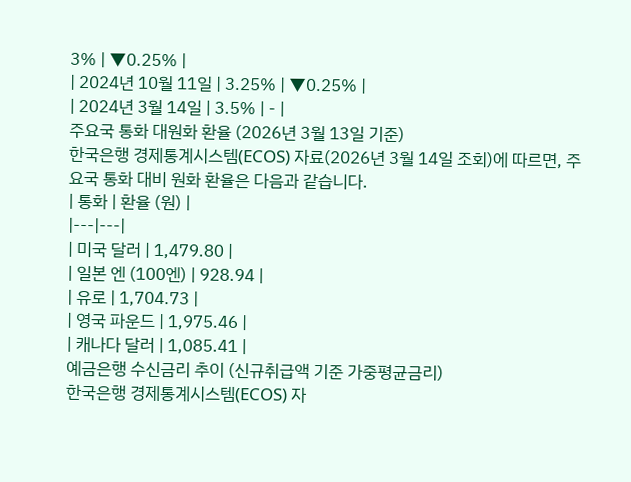3% | ▼0.25% |
| 2024년 10월 11일 | 3.25% | ▼0.25% |
| 2024년 3월 14일 | 3.5% | - |
주요국 통화 대원화 환율 (2026년 3월 13일 기준)
한국은행 경제통계시스템(ECOS) 자료(2026년 3월 14일 조회)에 따르면, 주요국 통화 대비 원화 환율은 다음과 같습니다.
| 통화 | 환율 (원) |
|---|---|
| 미국 달러 | 1,479.80 |
| 일본 엔 (100엔) | 928.94 |
| 유로 | 1,704.73 |
| 영국 파운드 | 1,975.46 |
| 캐나다 달러 | 1,085.41 |
예금은행 수신금리 추이 (신규취급액 기준 가중평균금리)
한국은행 경제통계시스템(ECOS) 자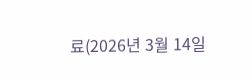료(2026년 3월 14일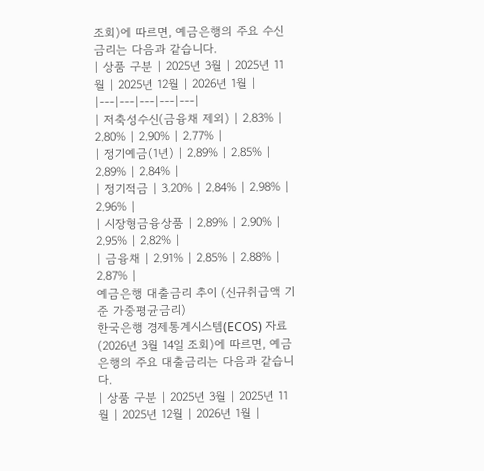조회)에 따르면, 예금은행의 주요 수신금리는 다음과 같습니다.
| 상품 구분 | 2025년 3월 | 2025년 11월 | 2025년 12월 | 2026년 1월 |
|---|---|---|---|---|
| 저축성수신(금융채 제외) | 2.83% | 2.80% | 2.90% | 2.77% |
| 정기예금(1년) | 2.89% | 2.85% | 2.89% | 2.84% |
| 정기적금 | 3.20% | 2.84% | 2.98% | 2.96% |
| 시장형금융상품 | 2.89% | 2.90% | 2.95% | 2.82% |
| 금융채 | 2.91% | 2.85% | 2.88% | 2.87% |
예금은행 대출금리 추이 (신규취급액 기준 가중평균금리)
한국은행 경제통계시스템(ECOS) 자료(2026년 3월 14일 조회)에 따르면, 예금은행의 주요 대출금리는 다음과 같습니다.
| 상품 구분 | 2025년 3월 | 2025년 11월 | 2025년 12월 | 2026년 1월 |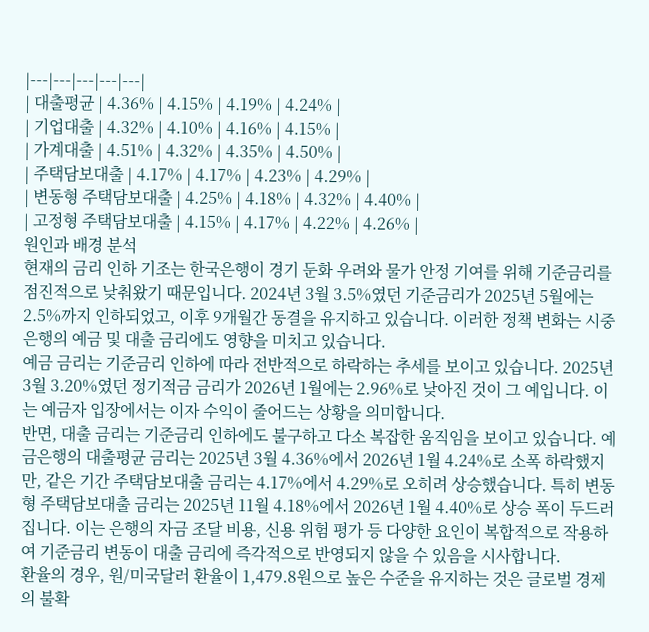|---|---|---|---|---|
| 대출평균 | 4.36% | 4.15% | 4.19% | 4.24% |
| 기업대출 | 4.32% | 4.10% | 4.16% | 4.15% |
| 가계대출 | 4.51% | 4.32% | 4.35% | 4.50% |
| 주택담보대출 | 4.17% | 4.17% | 4.23% | 4.29% |
| 변동형 주택담보대출 | 4.25% | 4.18% | 4.32% | 4.40% |
| 고정형 주택담보대출 | 4.15% | 4.17% | 4.22% | 4.26% |
원인과 배경 분석
현재의 금리 인하 기조는 한국은행이 경기 둔화 우려와 물가 안정 기여를 위해 기준금리를 점진적으로 낮춰왔기 때문입니다. 2024년 3월 3.5%였던 기준금리가 2025년 5월에는 2.5%까지 인하되었고, 이후 9개월간 동결을 유지하고 있습니다. 이러한 정책 변화는 시중 은행의 예금 및 대출 금리에도 영향을 미치고 있습니다.
예금 금리는 기준금리 인하에 따라 전반적으로 하락하는 추세를 보이고 있습니다. 2025년 3월 3.20%였던 정기적금 금리가 2026년 1월에는 2.96%로 낮아진 것이 그 예입니다. 이는 예금자 입장에서는 이자 수익이 줄어드는 상황을 의미합니다.
반면, 대출 금리는 기준금리 인하에도 불구하고 다소 복잡한 움직임을 보이고 있습니다. 예금은행의 대출평균 금리는 2025년 3월 4.36%에서 2026년 1월 4.24%로 소폭 하락했지만, 같은 기간 주택담보대출 금리는 4.17%에서 4.29%로 오히려 상승했습니다. 특히 변동형 주택담보대출 금리는 2025년 11월 4.18%에서 2026년 1월 4.40%로 상승 폭이 두드러집니다. 이는 은행의 자금 조달 비용, 신용 위험 평가 등 다양한 요인이 복합적으로 작용하여 기준금리 변동이 대출 금리에 즉각적으로 반영되지 않을 수 있음을 시사합니다.
환율의 경우, 원/미국달러 환율이 1,479.8원으로 높은 수준을 유지하는 것은 글로벌 경제의 불확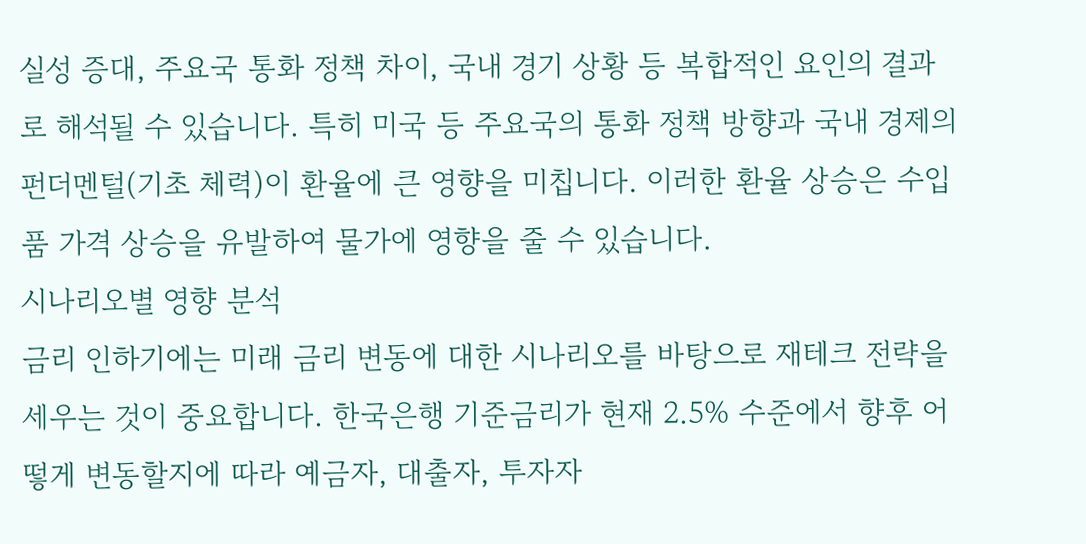실성 증대, 주요국 통화 정책 차이, 국내 경기 상황 등 복합적인 요인의 결과로 해석될 수 있습니다. 특히 미국 등 주요국의 통화 정책 방향과 국내 경제의 펀더멘털(기초 체력)이 환율에 큰 영향을 미칩니다. 이러한 환율 상승은 수입품 가격 상승을 유발하여 물가에 영향을 줄 수 있습니다.
시나리오별 영향 분석
금리 인하기에는 미래 금리 변동에 대한 시나리오를 바탕으로 재테크 전략을 세우는 것이 중요합니다. 한국은행 기준금리가 현재 2.5% 수준에서 향후 어떻게 변동할지에 따라 예금자, 대출자, 투자자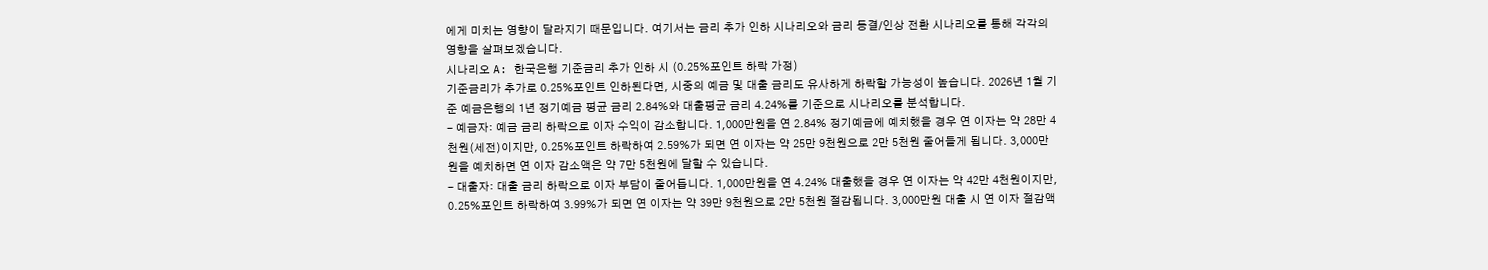에게 미치는 영향이 달라지기 때문입니다. 여기서는 금리 추가 인하 시나리오와 금리 동결/인상 전환 시나리오를 통해 각각의 영향을 살펴보겠습니다.
시나리오 A: 한국은행 기준금리 추가 인하 시 (0.25%포인트 하락 가정)
기준금리가 추가로 0.25%포인트 인하된다면, 시중의 예금 및 대출 금리도 유사하게 하락할 가능성이 높습니다. 2026년 1월 기준 예금은행의 1년 정기예금 평균 금리 2.84%와 대출평균 금리 4.24%를 기준으로 시나리오를 분석합니다.
- 예금자: 예금 금리 하락으로 이자 수익이 감소합니다. 1,000만원을 연 2.84% 정기예금에 예치했을 경우 연 이자는 약 28만 4천원(세전)이지만, 0.25%포인트 하락하여 2.59%가 되면 연 이자는 약 25만 9천원으로 2만 5천원 줄어들게 됩니다. 3,000만원을 예치하면 연 이자 감소액은 약 7만 5천원에 달할 수 있습니다.
- 대출자: 대출 금리 하락으로 이자 부담이 줄어듭니다. 1,000만원을 연 4.24% 대출했을 경우 연 이자는 약 42만 4천원이지만, 0.25%포인트 하락하여 3.99%가 되면 연 이자는 약 39만 9천원으로 2만 5천원 절감됩니다. 3,000만원 대출 시 연 이자 절감액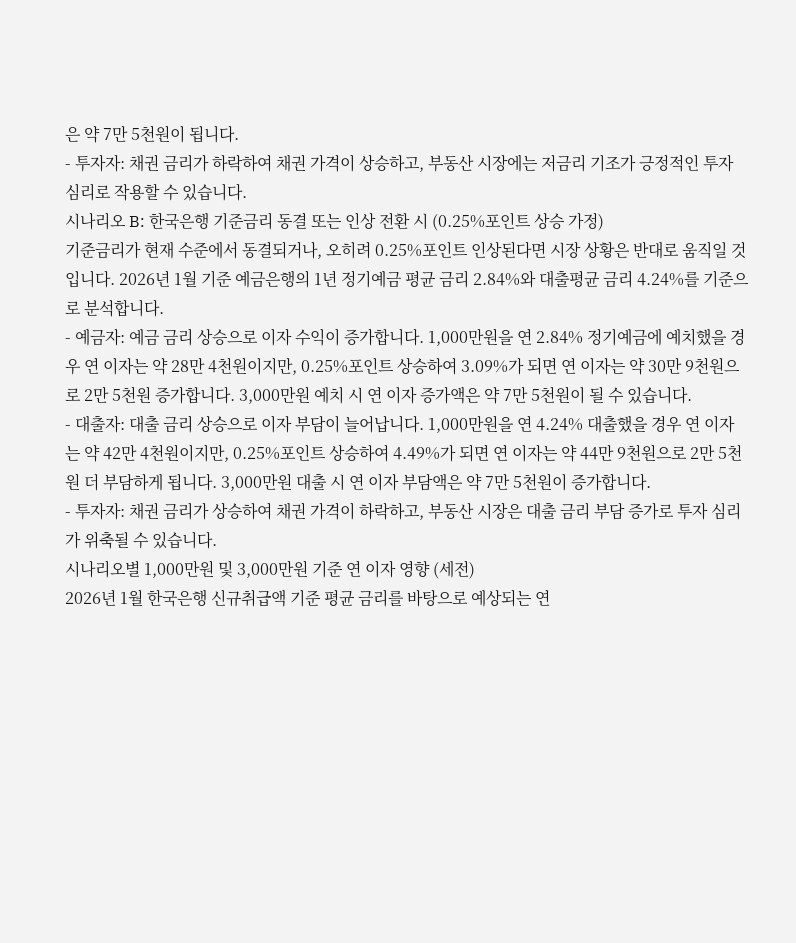은 약 7만 5천원이 됩니다.
- 투자자: 채권 금리가 하락하여 채권 가격이 상승하고, 부동산 시장에는 저금리 기조가 긍정적인 투자 심리로 작용할 수 있습니다.
시나리오 B: 한국은행 기준금리 동결 또는 인상 전환 시 (0.25%포인트 상승 가정)
기준금리가 현재 수준에서 동결되거나, 오히려 0.25%포인트 인상된다면 시장 상황은 반대로 움직일 것입니다. 2026년 1월 기준 예금은행의 1년 정기예금 평균 금리 2.84%와 대출평균 금리 4.24%를 기준으로 분석합니다.
- 예금자: 예금 금리 상승으로 이자 수익이 증가합니다. 1,000만원을 연 2.84% 정기예금에 예치했을 경우 연 이자는 약 28만 4천원이지만, 0.25%포인트 상승하여 3.09%가 되면 연 이자는 약 30만 9천원으로 2만 5천원 증가합니다. 3,000만원 예치 시 연 이자 증가액은 약 7만 5천원이 될 수 있습니다.
- 대출자: 대출 금리 상승으로 이자 부담이 늘어납니다. 1,000만원을 연 4.24% 대출했을 경우 연 이자는 약 42만 4천원이지만, 0.25%포인트 상승하여 4.49%가 되면 연 이자는 약 44만 9천원으로 2만 5천원 더 부담하게 됩니다. 3,000만원 대출 시 연 이자 부담액은 약 7만 5천원이 증가합니다.
- 투자자: 채권 금리가 상승하여 채권 가격이 하락하고, 부동산 시장은 대출 금리 부담 증가로 투자 심리가 위축될 수 있습니다.
시나리오별 1,000만원 및 3,000만원 기준 연 이자 영향 (세전)
2026년 1월 한국은행 신규취급액 기준 평균 금리를 바탕으로 예상되는 연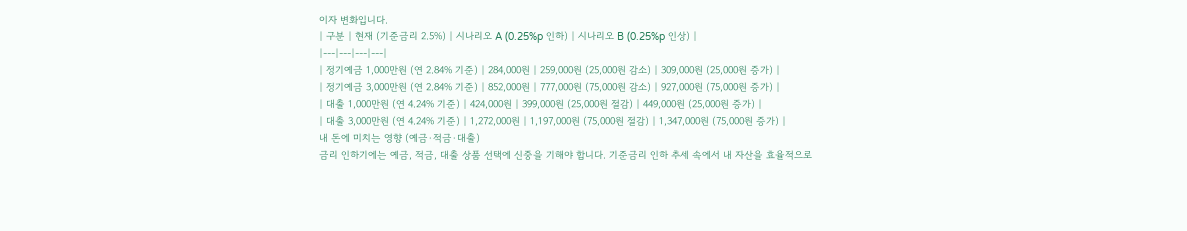이자 변화입니다.
| 구분 | 현재 (기준금리 2.5%) | 시나리오 A (0.25%p 인하) | 시나리오 B (0.25%p 인상) |
|---|---|---|---|
| 정기예금 1,000만원 (연 2.84% 기준) | 284,000원 | 259,000원 (25,000원 감소) | 309,000원 (25,000원 증가) |
| 정기예금 3,000만원 (연 2.84% 기준) | 852,000원 | 777,000원 (75,000원 감소) | 927,000원 (75,000원 증가) |
| 대출 1,000만원 (연 4.24% 기준) | 424,000원 | 399,000원 (25,000원 절감) | 449,000원 (25,000원 증가) |
| 대출 3,000만원 (연 4.24% 기준) | 1,272,000원 | 1,197,000원 (75,000원 절감) | 1,347,000원 (75,000원 증가) |
내 돈에 미치는 영향 (예금·적금·대출)
금리 인하기에는 예금, 적금, 대출 상품 선택에 신중을 기해야 합니다. 기준금리 인하 추세 속에서 내 자산을 효율적으로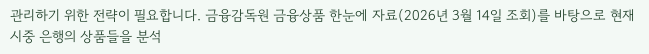관리하기 위한 전략이 필요합니다. 금융감독원 금융상품 한눈에 자료(2026년 3월 14일 조회)를 바탕으로 현재 시중 은행의 상품들을 분석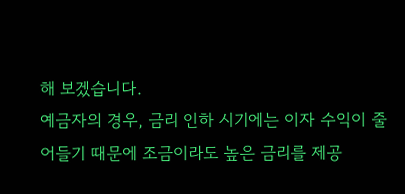해 보겠습니다.
예금자의 경우, 금리 인하 시기에는 이자 수익이 줄어들기 때문에 조금이라도 높은 금리를 제공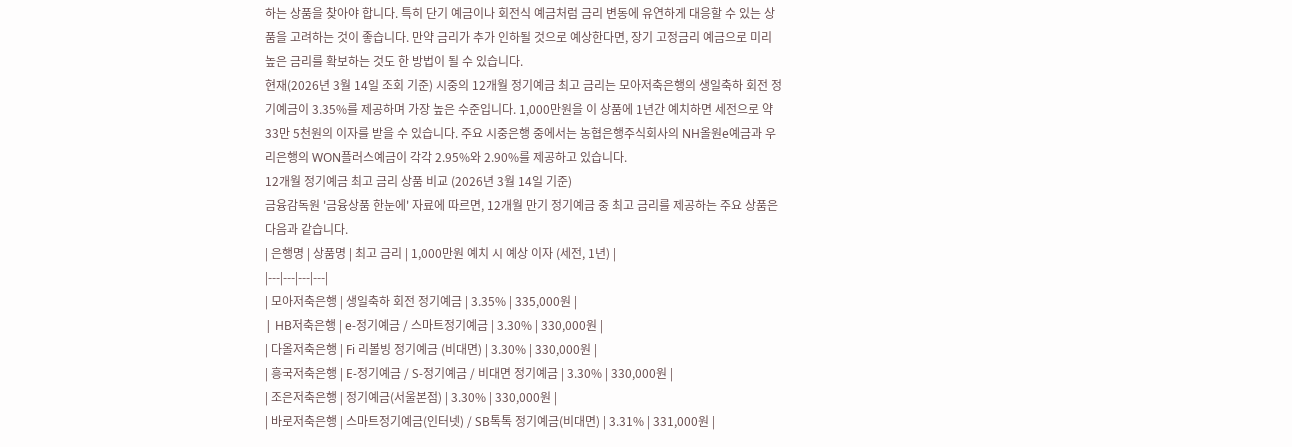하는 상품을 찾아야 합니다. 특히 단기 예금이나 회전식 예금처럼 금리 변동에 유연하게 대응할 수 있는 상품을 고려하는 것이 좋습니다. 만약 금리가 추가 인하될 것으로 예상한다면, 장기 고정금리 예금으로 미리 높은 금리를 확보하는 것도 한 방법이 될 수 있습니다.
현재(2026년 3월 14일 조회 기준) 시중의 12개월 정기예금 최고 금리는 모아저축은행의 생일축하 회전 정기예금이 3.35%를 제공하며 가장 높은 수준입니다. 1,000만원을 이 상품에 1년간 예치하면 세전으로 약 33만 5천원의 이자를 받을 수 있습니다. 주요 시중은행 중에서는 농협은행주식회사의 NH올원e예금과 우리은행의 WON플러스예금이 각각 2.95%와 2.90%를 제공하고 있습니다.
12개월 정기예금 최고 금리 상품 비교 (2026년 3월 14일 기준)
금융감독원 '금융상품 한눈에' 자료에 따르면, 12개월 만기 정기예금 중 최고 금리를 제공하는 주요 상품은 다음과 같습니다.
| 은행명 | 상품명 | 최고 금리 | 1,000만원 예치 시 예상 이자 (세전, 1년) |
|---|---|---|---|
| 모아저축은행 | 생일축하 회전 정기예금 | 3.35% | 335,000원 |
| HB저축은행 | e-정기예금 / 스마트정기예금 | 3.30% | 330,000원 |
| 다올저축은행 | Fi 리볼빙 정기예금 (비대면) | 3.30% | 330,000원 |
| 흥국저축은행 | E-정기예금 / S-정기예금 / 비대면 정기예금 | 3.30% | 330,000원 |
| 조은저축은행 | 정기예금(서울본점) | 3.30% | 330,000원 |
| 바로저축은행 | 스마트정기예금(인터넷) / SB톡톡 정기예금(비대면) | 3.31% | 331,000원 |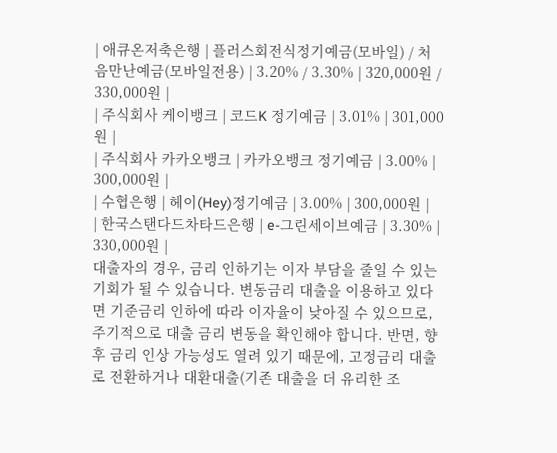| 애큐온저축은행 | 플러스회전식정기예금(모바일) / 처음만난예금(모바일전용) | 3.20% / 3.30% | 320,000원 / 330,000원 |
| 주식회사 케이뱅크 | 코드K 정기예금 | 3.01% | 301,000원 |
| 주식회사 카카오뱅크 | 카카오뱅크 정기예금 | 3.00% | 300,000원 |
| 수협은행 | 헤이(Hey)정기예금 | 3.00% | 300,000원 |
| 한국스탠다드차타드은행 | e-그린세이브예금 | 3.30% | 330,000원 |
대출자의 경우, 금리 인하기는 이자 부담을 줄일 수 있는 기회가 될 수 있습니다. 변동금리 대출을 이용하고 있다면 기준금리 인하에 따라 이자율이 낮아질 수 있으므로, 주기적으로 대출 금리 변동을 확인해야 합니다. 반면, 향후 금리 인상 가능성도 열려 있기 때문에, 고정금리 대출로 전환하거나 대환대출(기존 대출을 더 유리한 조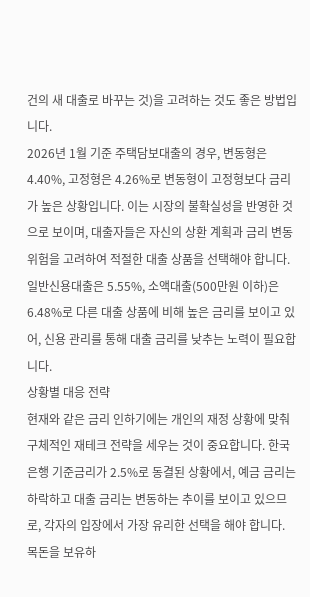건의 새 대출로 바꾸는 것)을 고려하는 것도 좋은 방법입니다.
2026년 1월 기준 주택담보대출의 경우, 변동형은 4.40%, 고정형은 4.26%로 변동형이 고정형보다 금리가 높은 상황입니다. 이는 시장의 불확실성을 반영한 것으로 보이며, 대출자들은 자신의 상환 계획과 금리 변동 위험을 고려하여 적절한 대출 상품을 선택해야 합니다. 일반신용대출은 5.55%, 소액대출(500만원 이하)은 6.48%로 다른 대출 상품에 비해 높은 금리를 보이고 있어, 신용 관리를 통해 대출 금리를 낮추는 노력이 필요합니다.
상황별 대응 전략
현재와 같은 금리 인하기에는 개인의 재정 상황에 맞춰 구체적인 재테크 전략을 세우는 것이 중요합니다. 한국은행 기준금리가 2.5%로 동결된 상황에서, 예금 금리는 하락하고 대출 금리는 변동하는 추이를 보이고 있으므로, 각자의 입장에서 가장 유리한 선택을 해야 합니다.
목돈을 보유하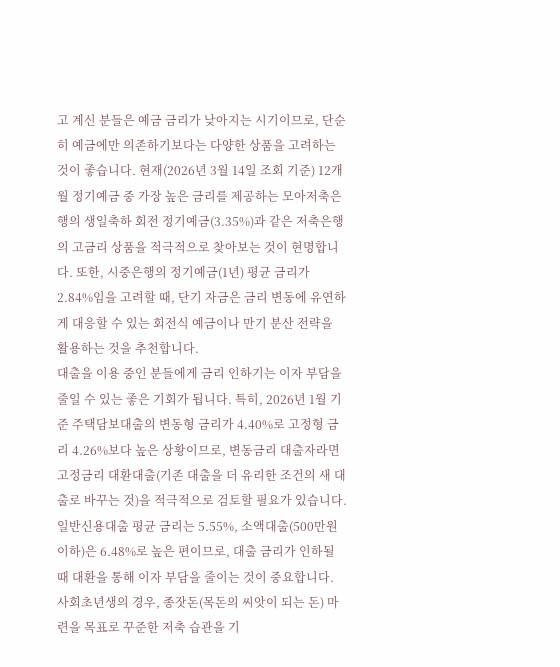고 계신 분들은 예금 금리가 낮아지는 시기이므로, 단순히 예금에만 의존하기보다는 다양한 상품을 고려하는 것이 좋습니다. 현재(2026년 3월 14일 조회 기준) 12개월 정기예금 중 가장 높은 금리를 제공하는 모아저축은행의 생일축하 회전 정기예금(3.35%)과 같은 저축은행의 고금리 상품을 적극적으로 찾아보는 것이 현명합니다. 또한, 시중은행의 정기예금(1년) 평균 금리가 2.84%임을 고려할 때, 단기 자금은 금리 변동에 유연하게 대응할 수 있는 회전식 예금이나 만기 분산 전략을 활용하는 것을 추천합니다.
대출을 이용 중인 분들에게 금리 인하기는 이자 부담을 줄일 수 있는 좋은 기회가 됩니다. 특히, 2026년 1월 기준 주택담보대출의 변동형 금리가 4.40%로 고정형 금리 4.26%보다 높은 상황이므로, 변동금리 대출자라면 고정금리 대환대출(기존 대출을 더 유리한 조건의 새 대출로 바꾸는 것)을 적극적으로 검토할 필요가 있습니다. 일반신용대출 평균 금리는 5.55%, 소액대출(500만원 이하)은 6.48%로 높은 편이므로, 대출 금리가 인하될 때 대환을 통해 이자 부담을 줄이는 것이 중요합니다.
사회초년생의 경우, 종잣돈(목돈의 씨앗이 되는 돈) 마련을 목표로 꾸준한 저축 습관을 기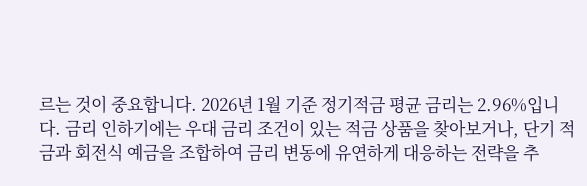르는 것이 중요합니다. 2026년 1월 기준 정기적금 평균 금리는 2.96%입니다. 금리 인하기에는 우대 금리 조건이 있는 적금 상품을 찾아보거나, 단기 적금과 회전식 예금을 조합하여 금리 변동에 유연하게 대응하는 전략을 추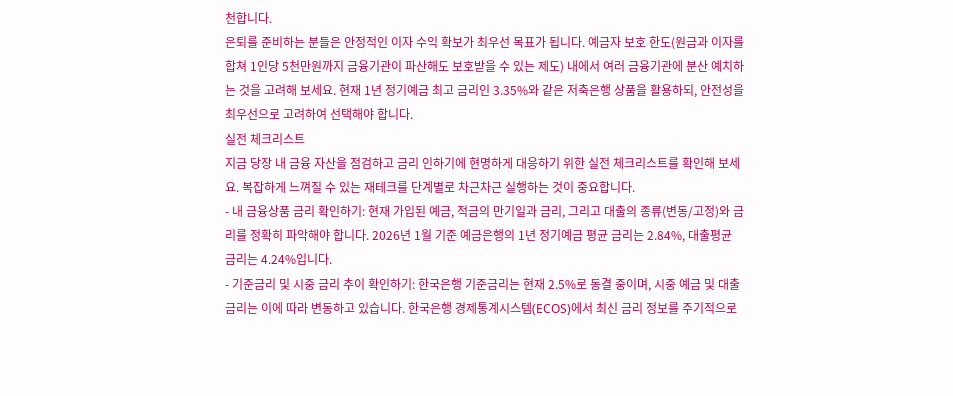천합니다.
은퇴를 준비하는 분들은 안정적인 이자 수익 확보가 최우선 목표가 됩니다. 예금자 보호 한도(원금과 이자를 합쳐 1인당 5천만원까지 금융기관이 파산해도 보호받을 수 있는 제도) 내에서 여러 금융기관에 분산 예치하는 것을 고려해 보세요. 현재 1년 정기예금 최고 금리인 3.35%와 같은 저축은행 상품을 활용하되, 안전성을 최우선으로 고려하여 선택해야 합니다.
실전 체크리스트
지금 당장 내 금융 자산을 점검하고 금리 인하기에 현명하게 대응하기 위한 실전 체크리스트를 확인해 보세요. 복잡하게 느껴질 수 있는 재테크를 단계별로 차근차근 실행하는 것이 중요합니다.
- 내 금융상품 금리 확인하기: 현재 가입된 예금, 적금의 만기일과 금리, 그리고 대출의 종류(변동/고정)와 금리를 정확히 파악해야 합니다. 2026년 1월 기준 예금은행의 1년 정기예금 평균 금리는 2.84%, 대출평균 금리는 4.24%입니다.
- 기준금리 및 시중 금리 추이 확인하기: 한국은행 기준금리는 현재 2.5%로 동결 중이며, 시중 예금 및 대출 금리는 이에 따라 변동하고 있습니다. 한국은행 경제통계시스템(ECOS)에서 최신 금리 정보를 주기적으로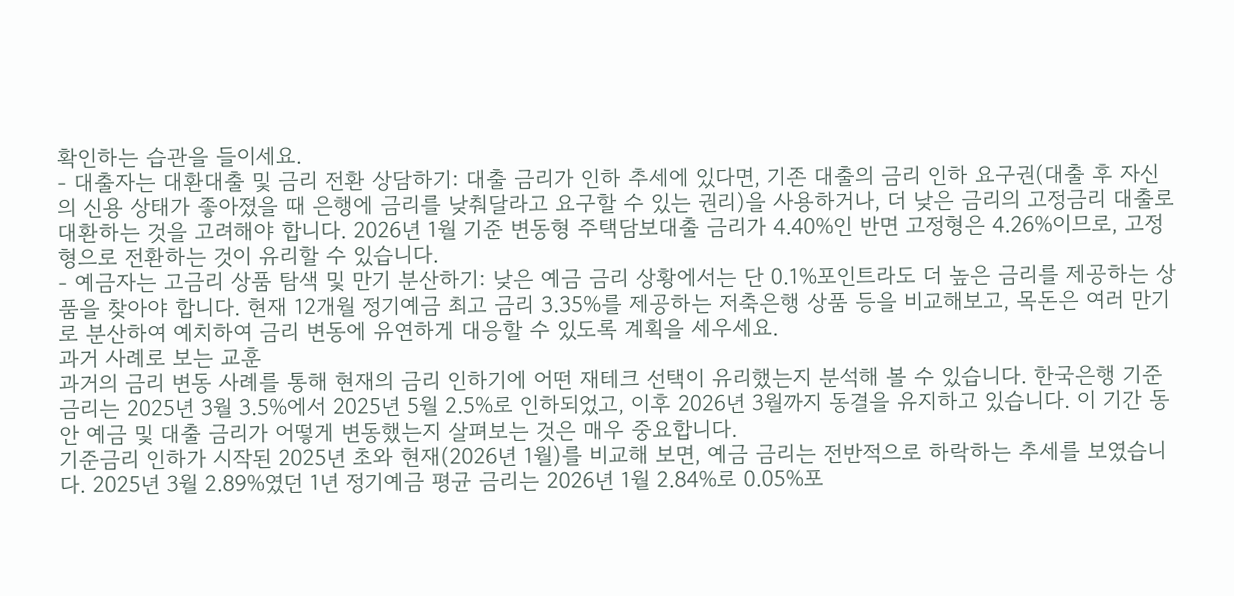확인하는 습관을 들이세요.
- 대출자는 대환대출 및 금리 전환 상담하기: 대출 금리가 인하 추세에 있다면, 기존 대출의 금리 인하 요구권(대출 후 자신의 신용 상태가 좋아졌을 때 은행에 금리를 낮춰달라고 요구할 수 있는 권리)을 사용하거나, 더 낮은 금리의 고정금리 대출로 대환하는 것을 고려해야 합니다. 2026년 1월 기준 변동형 주택담보대출 금리가 4.40%인 반면 고정형은 4.26%이므로, 고정형으로 전환하는 것이 유리할 수 있습니다.
- 예금자는 고금리 상품 탐색 및 만기 분산하기: 낮은 예금 금리 상황에서는 단 0.1%포인트라도 더 높은 금리를 제공하는 상품을 찾아야 합니다. 현재 12개월 정기예금 최고 금리 3.35%를 제공하는 저축은행 상품 등을 비교해보고, 목돈은 여러 만기로 분산하여 예치하여 금리 변동에 유연하게 대응할 수 있도록 계획을 세우세요.
과거 사례로 보는 교훈
과거의 금리 변동 사례를 통해 현재의 금리 인하기에 어떤 재테크 선택이 유리했는지 분석해 볼 수 있습니다. 한국은행 기준금리는 2025년 3월 3.5%에서 2025년 5월 2.5%로 인하되었고, 이후 2026년 3월까지 동결을 유지하고 있습니다. 이 기간 동안 예금 및 대출 금리가 어떻게 변동했는지 살펴보는 것은 매우 중요합니다.
기준금리 인하가 시작된 2025년 초와 현재(2026년 1월)를 비교해 보면, 예금 금리는 전반적으로 하락하는 추세를 보였습니다. 2025년 3월 2.89%였던 1년 정기예금 평균 금리는 2026년 1월 2.84%로 0.05%포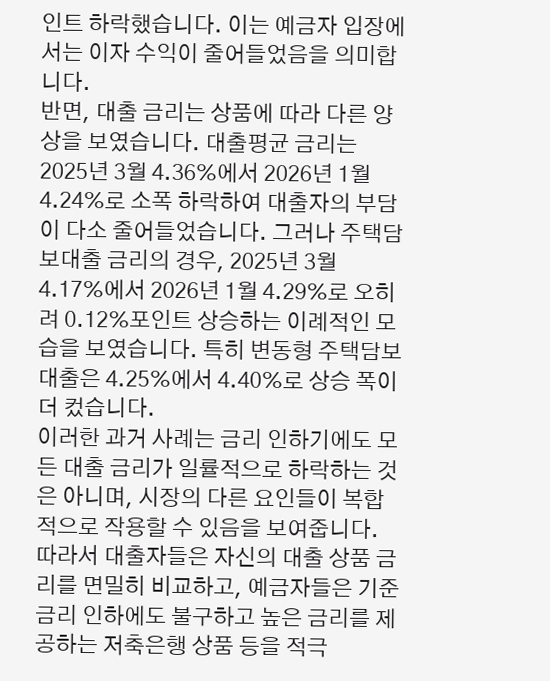인트 하락했습니다. 이는 예금자 입장에서는 이자 수익이 줄어들었음을 의미합니다.
반면, 대출 금리는 상품에 따라 다른 양상을 보였습니다. 대출평균 금리는 2025년 3월 4.36%에서 2026년 1월 4.24%로 소폭 하락하여 대출자의 부담이 다소 줄어들었습니다. 그러나 주택담보대출 금리의 경우, 2025년 3월 4.17%에서 2026년 1월 4.29%로 오히려 0.12%포인트 상승하는 이례적인 모습을 보였습니다. 특히 변동형 주택담보대출은 4.25%에서 4.40%로 상승 폭이 더 컸습니다.
이러한 과거 사례는 금리 인하기에도 모든 대출 금리가 일률적으로 하락하는 것은 아니며, 시장의 다른 요인들이 복합적으로 작용할 수 있음을 보여줍니다. 따라서 대출자들은 자신의 대출 상품 금리를 면밀히 비교하고, 예금자들은 기준금리 인하에도 불구하고 높은 금리를 제공하는 저축은행 상품 등을 적극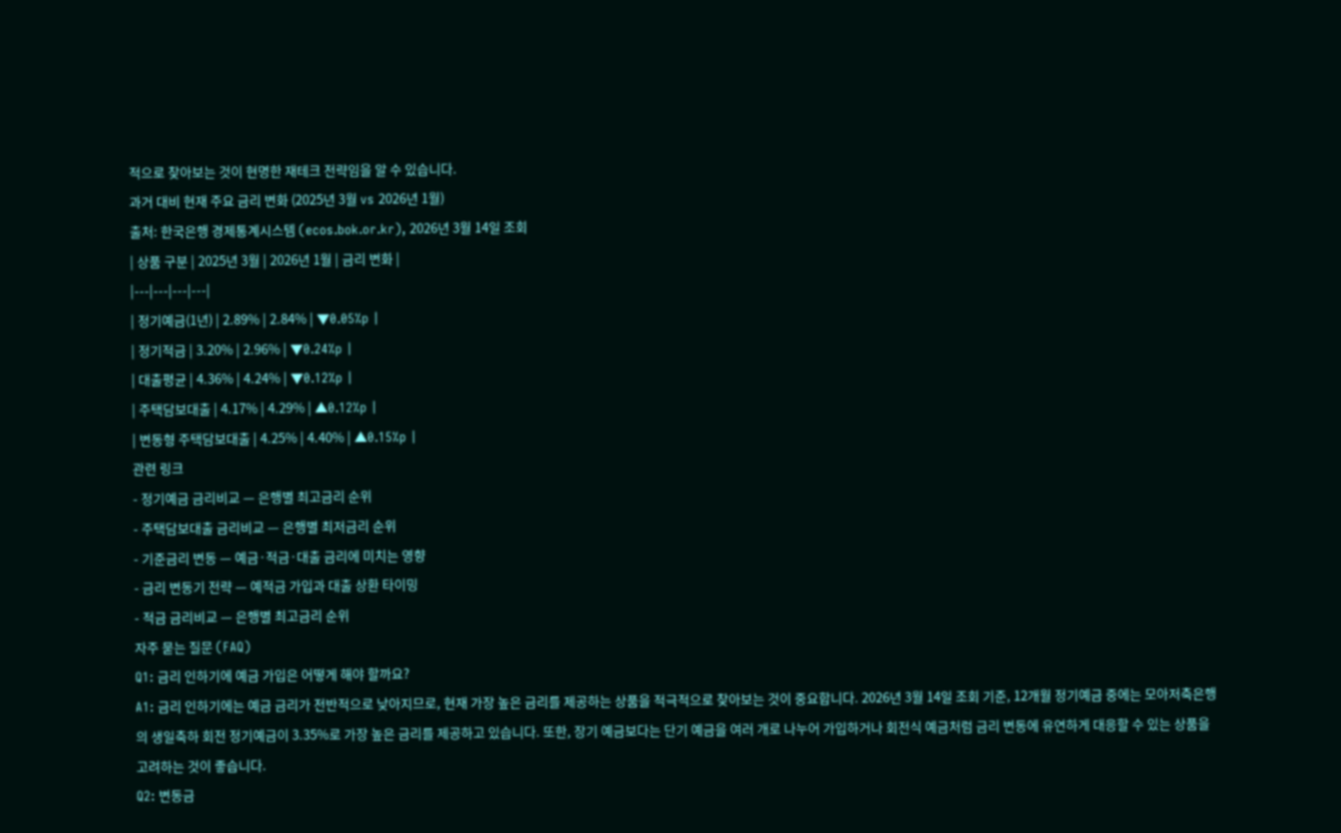적으로 찾아보는 것이 현명한 재테크 전략임을 알 수 있습니다.
과거 대비 현재 주요 금리 변화 (2025년 3월 vs 2026년 1월)
출처: 한국은행 경제통계시스템 (ecos.bok.or.kr), 2026년 3월 14일 조회
| 상품 구분 | 2025년 3월 | 2026년 1월 | 금리 변화 |
|---|---|---|---|
| 정기예금(1년) | 2.89% | 2.84% | ▼0.05%p |
| 정기적금 | 3.20% | 2.96% | ▼0.24%p |
| 대출평균 | 4.36% | 4.24% | ▼0.12%p |
| 주택담보대출 | 4.17% | 4.29% | ▲0.12%p |
| 변동형 주택담보대출 | 4.25% | 4.40% | ▲0.15%p |
관련 링크
- 정기예금 금리비교 — 은행별 최고금리 순위
- 주택담보대출 금리비교 — 은행별 최저금리 순위
- 기준금리 변동 — 예금·적금·대출 금리에 미치는 영향
- 금리 변동기 전략 — 예적금 가입과 대출 상환 타이밍
- 적금 금리비교 — 은행별 최고금리 순위
자주 묻는 질문 (FAQ)
Q1: 금리 인하기에 예금 가입은 어떻게 해야 할까요?
A1: 금리 인하기에는 예금 금리가 전반적으로 낮아지므로, 현재 가장 높은 금리를 제공하는 상품을 적극적으로 찾아보는 것이 중요합니다. 2026년 3월 14일 조회 기준, 12개월 정기예금 중에는 모아저축은행의 생일축하 회전 정기예금이 3.35%로 가장 높은 금리를 제공하고 있습니다. 또한, 장기 예금보다는 단기 예금을 여러 개로 나누어 가입하거나 회전식 예금처럼 금리 변동에 유연하게 대응할 수 있는 상품을 고려하는 것이 좋습니다.
Q2: 변동금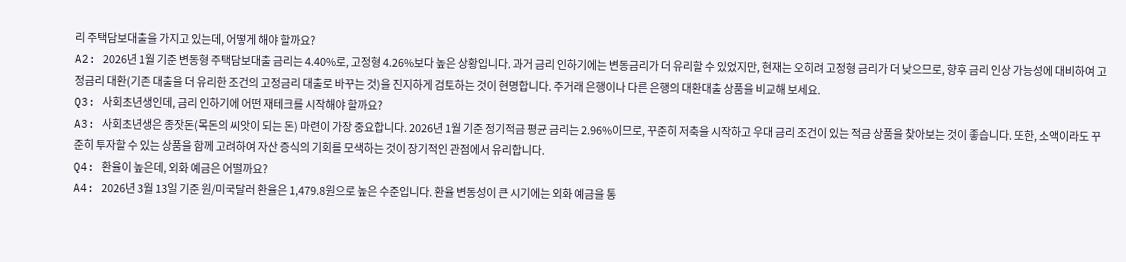리 주택담보대출을 가지고 있는데, 어떻게 해야 할까요?
A2: 2026년 1월 기준 변동형 주택담보대출 금리는 4.40%로, 고정형 4.26%보다 높은 상황입니다. 과거 금리 인하기에는 변동금리가 더 유리할 수 있었지만, 현재는 오히려 고정형 금리가 더 낮으므로, 향후 금리 인상 가능성에 대비하여 고정금리 대환(기존 대출을 더 유리한 조건의 고정금리 대출로 바꾸는 것)을 진지하게 검토하는 것이 현명합니다. 주거래 은행이나 다른 은행의 대환대출 상품을 비교해 보세요.
Q3: 사회초년생인데, 금리 인하기에 어떤 재테크를 시작해야 할까요?
A3: 사회초년생은 종잣돈(목돈의 씨앗이 되는 돈) 마련이 가장 중요합니다. 2026년 1월 기준 정기적금 평균 금리는 2.96%이므로, 꾸준히 저축을 시작하고 우대 금리 조건이 있는 적금 상품을 찾아보는 것이 좋습니다. 또한, 소액이라도 꾸준히 투자할 수 있는 상품을 함께 고려하여 자산 증식의 기회를 모색하는 것이 장기적인 관점에서 유리합니다.
Q4: 환율이 높은데, 외화 예금은 어떨까요?
A4: 2026년 3월 13일 기준 원/미국달러 환율은 1,479.8원으로 높은 수준입니다. 환율 변동성이 큰 시기에는 외화 예금을 통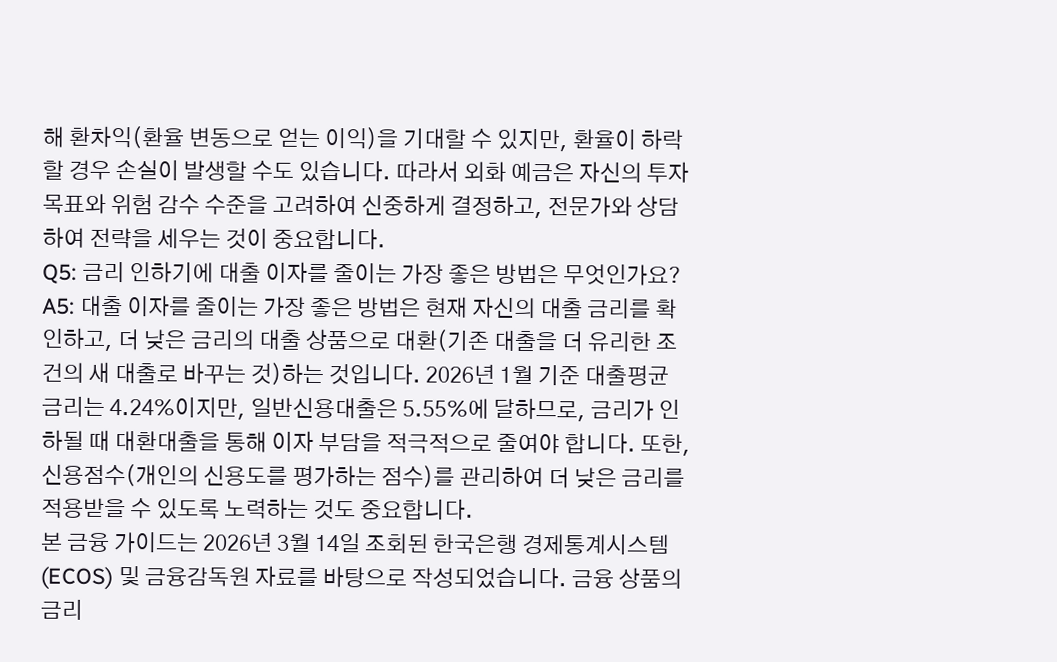해 환차익(환율 변동으로 얻는 이익)을 기대할 수 있지만, 환율이 하락할 경우 손실이 발생할 수도 있습니다. 따라서 외화 예금은 자신의 투자 목표와 위험 감수 수준을 고려하여 신중하게 결정하고, 전문가와 상담하여 전략을 세우는 것이 중요합니다.
Q5: 금리 인하기에 대출 이자를 줄이는 가장 좋은 방법은 무엇인가요?
A5: 대출 이자를 줄이는 가장 좋은 방법은 현재 자신의 대출 금리를 확인하고, 더 낮은 금리의 대출 상품으로 대환(기존 대출을 더 유리한 조건의 새 대출로 바꾸는 것)하는 것입니다. 2026년 1월 기준 대출평균 금리는 4.24%이지만, 일반신용대출은 5.55%에 달하므로, 금리가 인하될 때 대환대출을 통해 이자 부담을 적극적으로 줄여야 합니다. 또한, 신용점수(개인의 신용도를 평가하는 점수)를 관리하여 더 낮은 금리를 적용받을 수 있도록 노력하는 것도 중요합니다.
본 금융 가이드는 2026년 3월 14일 조회된 한국은행 경제통계시스템(ECOS) 및 금융감독원 자료를 바탕으로 작성되었습니다. 금융 상품의 금리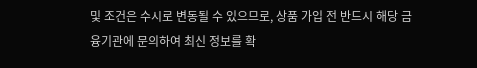및 조건은 수시로 변동될 수 있으므로, 상품 가입 전 반드시 해당 금융기관에 문의하여 최신 정보를 확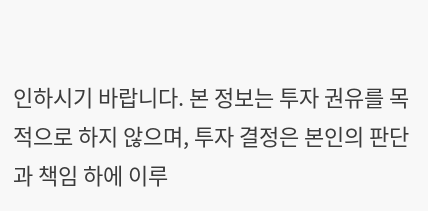인하시기 바랍니다. 본 정보는 투자 권유를 목적으로 하지 않으며, 투자 결정은 본인의 판단과 책임 하에 이루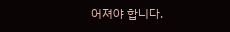어져야 합니다.